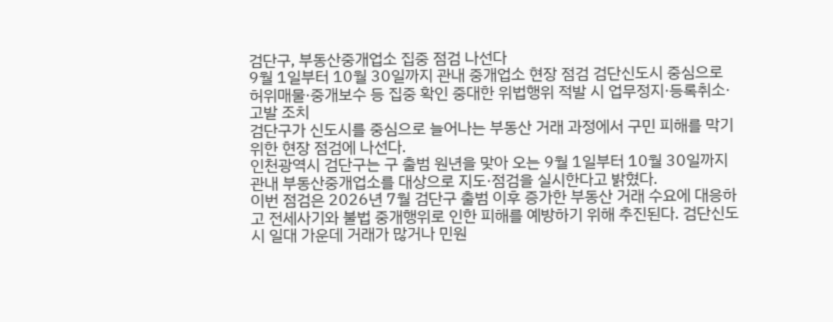검단구, 부동산중개업소 집중 점검 나선다
9월 1일부터 10월 30일까지 관내 중개업소 현장 점검 검단신도시 중심으로 허위매물·중개보수 등 집중 확인 중대한 위법행위 적발 시 업무정지·등록취소·고발 조치
검단구가 신도시를 중심으로 늘어나는 부동산 거래 과정에서 구민 피해를 막기 위한 현장 점검에 나선다.
인천광역시 검단구는 구 출범 원년을 맞아 오는 9월 1일부터 10월 30일까지 관내 부동산중개업소를 대상으로 지도·점검을 실시한다고 밝혔다.
이번 점검은 2026년 7월 검단구 출범 이후 증가한 부동산 거래 수요에 대응하고 전세사기와 불법 중개행위로 인한 피해를 예방하기 위해 추진된다. 검단신도시 일대 가운데 거래가 많거나 민원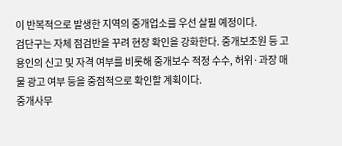이 반복적으로 발생한 지역의 중개업소를 우선 살필 예정이다.
검단구는 자체 점검반을 꾸려 현장 확인을 강화한다. 중개보조원 등 고용인의 신고 및 자격 여부를 비롯해 중개보수 적정 수수, 허위·과장 매물 광고 여부 등을 중점적으로 확인할 계획이다.
중개사무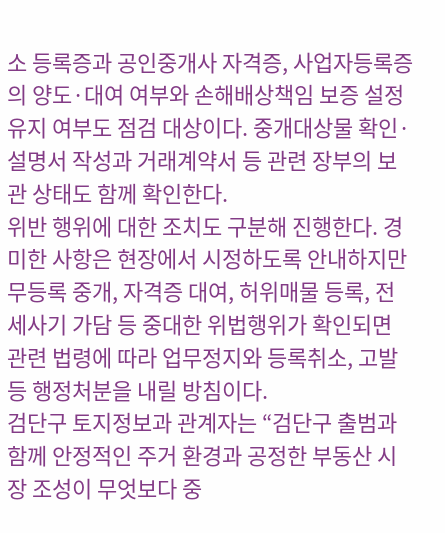소 등록증과 공인중개사 자격증, 사업자등록증의 양도·대여 여부와 손해배상책임 보증 설정 유지 여부도 점검 대상이다. 중개대상물 확인·설명서 작성과 거래계약서 등 관련 장부의 보관 상태도 함께 확인한다.
위반 행위에 대한 조치도 구분해 진행한다. 경미한 사항은 현장에서 시정하도록 안내하지만 무등록 중개, 자격증 대여, 허위매물 등록, 전세사기 가담 등 중대한 위법행위가 확인되면 관련 법령에 따라 업무정지와 등록취소, 고발 등 행정처분을 내릴 방침이다.
검단구 토지정보과 관계자는 “검단구 출범과 함께 안정적인 주거 환경과 공정한 부동산 시장 조성이 무엇보다 중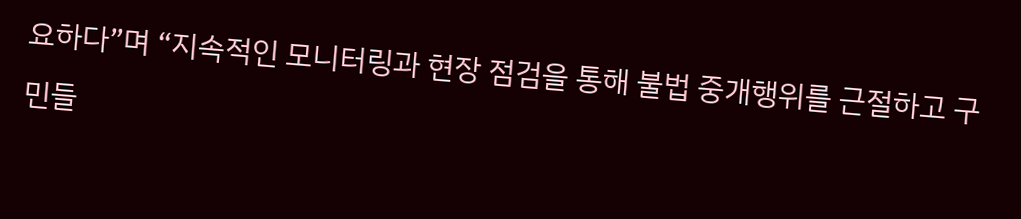요하다”며 “지속적인 모니터링과 현장 점검을 통해 불법 중개행위를 근절하고 구민들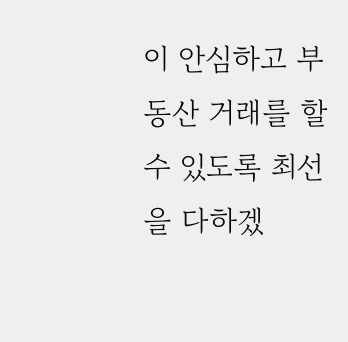이 안심하고 부동산 거래를 할 수 있도록 최선을 다하겠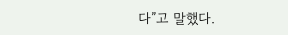다”고 말했다.